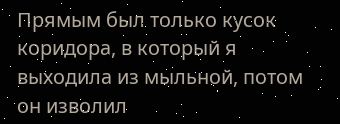Прямым был только кусок коридора, в который я выходила из мыльной, потом он изволил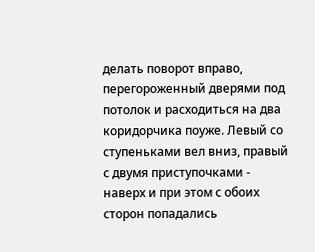делать поворот вправо, перегороженный дверями под потолок и расходиться на два коридорчика поуже. Левый со ступеньками вел вниз, правый с двумя приступочками - наверх и при этом с обоих сторон попадались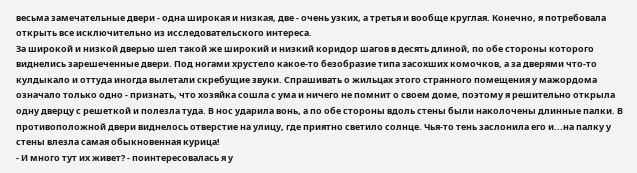весьма замечательные двери - одна широкая и низкая, две - очень узких, а третья и вообще круглая. Конечно, я потребовала открыть все исключительно из исследовательского интереса.
За широкой и низкой дверью шел такой же широкий и низкий коридор шагов в десять длиной, по обе стороны которого виднелись зарешеченные двери. Под ногами хрустело какое-то безобразие типа засохших комочков, а за дверями что-то кулдыкало и оттуда иногда вылетали скребущие звуки. Спрашивать о жильцах этого странного помещения у мажордома означало только одно - признать, что хозяйка сошла с ума и ничего не помнит о своем доме, поэтому я решительно открыла одну дверцу с решеткой и полезла туда. В нос ударила вонь, а по обе стороны вдоль стены были наколочены длинные палки. В противоположной двери виднелось отверстие на улицу, где приятно светило солнце. Чья-то тень заслонила его и...на палку у стены влезла самая обыкновенная курица!
- И много тут их живет? - поинтересовалась я у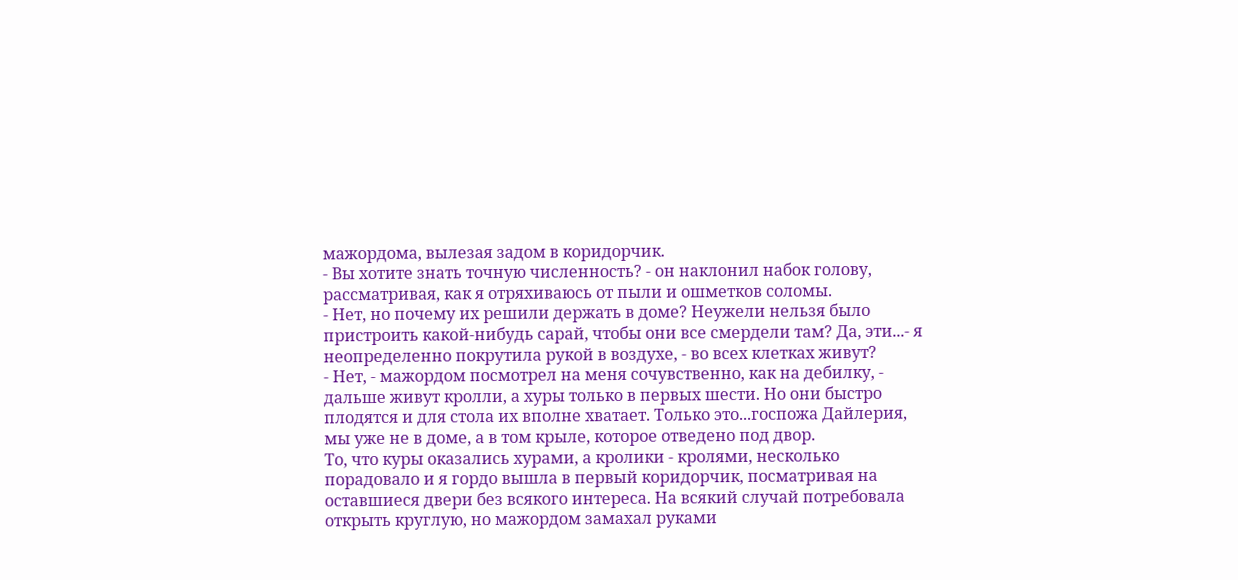мажордома, вылезая задом в коридорчик.
- Вы хотите знать точную численность? - он наклонил набок голову, рассматривая, как я отряхиваюсь от пыли и ошметков соломы.
- Нет, но почему их решили держать в доме? Неужели нельзя было пристроить какой-нибудь сарай, чтобы они все смердели там? Да, эти...- я неопределенно покрутила рукой в воздухе, - во всех клетках живут?
- Нет, - мажордом посмотрел на меня сочувственно, как на дебилку, - дальше живут кролли, а хуры только в первых шести. Но они быстро плодятся и для стола их вполне хватает. Только это...госпожа Дайлерия, мы уже не в доме, а в том крыле, которое отведено под двор.
То, что куры оказались хурами, а кролики - кролями, несколько порадовало и я гордо вышла в первый коридорчик, посматривая на оставшиеся двери без всякого интереса. На всякий случай потребовала открыть круглую, но мажордом замахал руками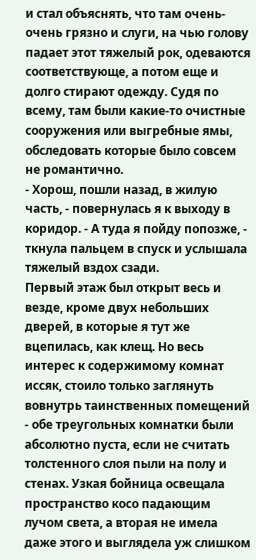и стал объяснять, что там очень-очень грязно и слуги, на чью голову падает этот тяжелый рок, одеваются соответствующе, а потом еще и долго стирают одежду. Судя по всему, там были какие-то очистные сооружения или выгребные ямы, обследовать которые было совсем не романтично.
- Хорош, пошли назад, в жилую часть, - повернулась я к выходу в коридор. - А туда я пойду попозже, - ткнула пальцем в спуск и услышала тяжелый вздох сзади.
Первый этаж был открыт весь и везде, кроме двух небольших дверей, в которые я тут же вцепилась, как клещ. Но весь интерес к содержимому комнат иссяк, стоило только заглянуть вовнутрь таинственных помещений - обе треугольных комнатки были абсолютно пуста, если не считать толстенного слоя пыли на полу и стенах. Узкая бойница освещала пространство косо падающим лучом света, а вторая не имела даже этого и выглядела уж слишком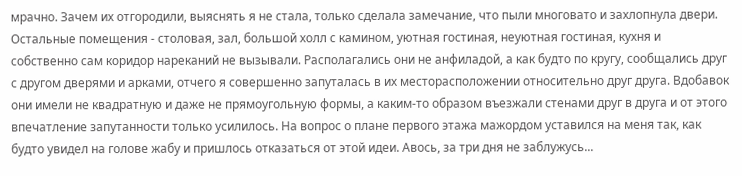мрачно. Зачем их отгородили, выяснять я не стала, только сделала замечание, что пыли многовато и захлопнула двери. Остальные помещения - столовая, зал, большой холл с камином, уютная гостиная, неуютная гостиная, кухня и собственно сам коридор нареканий не вызывали. Располагались они не анфиладой, а как будто по кругу, сообщались друг с другом дверями и арками, отчего я совершенно запуталась в их месторасположении относительно друг друга. Вдобавок они имели не квадратную и даже не прямоугольную формы, а каким-то образом въезжали стенами друг в друга и от этого впечатление запутанности только усилилось. На вопрос о плане первого этажа мажордом уставился на меня так, как будто увидел на голове жабу и пришлось отказаться от этой идеи. Авось, за три дня не заблужусь...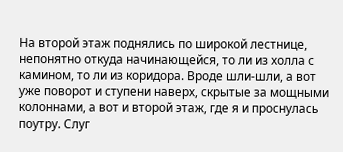На второй этаж поднялись по широкой лестнице, непонятно откуда начинающейся, то ли из холла с камином, то ли из коридора. Вроде шли-шли, а вот уже поворот и ступени наверх, скрытые за мощными колоннами, а вот и второй этаж, где я и проснулась поутру. Слуг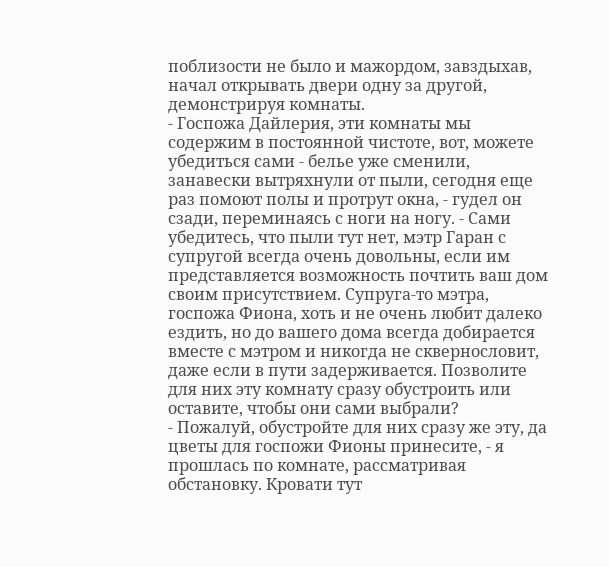поблизости не было и мажордом, завздыхав, начал открывать двери одну за другой, демонстрируя комнаты.
- Госпожа Дайлерия, эти комнаты мы содержим в постоянной чистоте, вот, можете убедиться сами - белье уже сменили, занавески вытряхнули от пыли, сегодня еще раз помоют полы и протрут окна, - гудел он сзади, переминаясь с ноги на ногу. - Сами убедитесь, что пыли тут нет, мэтр Гаран с супругой всегда очень довольны, если им представляется возможность почтить ваш дом своим присутствием. Супруга-то мэтра, госпожа Фиона, хоть и не очень любит далеко ездить, но до вашего дома всегда добирается вместе с мэтром и никогда не сквернословит, даже если в пути задерживается. Позволите для них эту комнату сразу обустроить или оставите, чтобы они сами выбрали?
- Пожалуй, обустройте для них сразу же эту, да цветы для госпожи Фионы принесите, - я прошлась по комнате, рассматривая обстановку. Кровати тут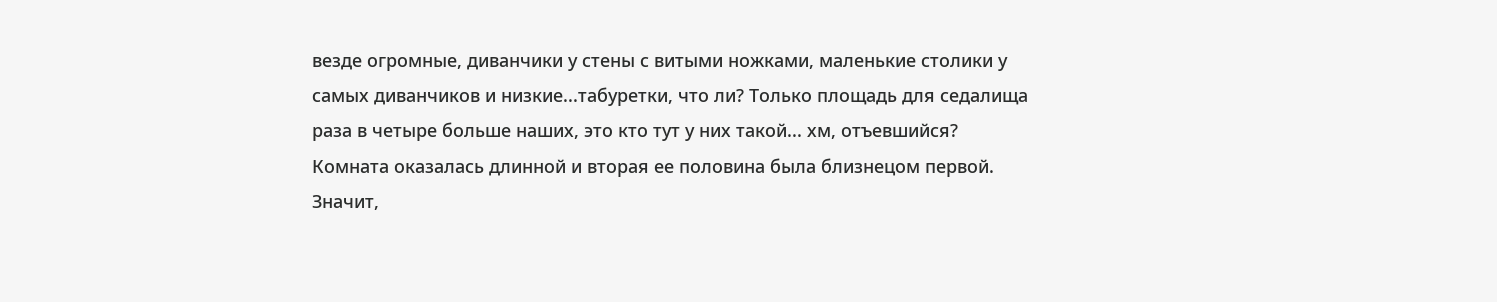везде огромные, диванчики у стены с витыми ножками, маленькие столики у самых диванчиков и низкие...табуретки, что ли? Только площадь для седалища раза в четыре больше наших, это кто тут у них такой... хм, отъевшийся? Комната оказалась длинной и вторая ее половина была близнецом первой. Значит,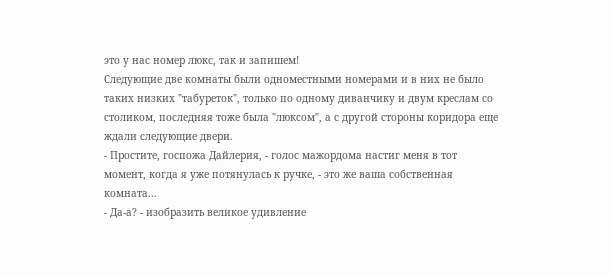это у нас номер люкс, так и запишем!
Следующие две комнаты были одноместными номерами и в них не было таких низких "табуреток", только по одному диванчику и двум креслам со столиком, последняя тоже была "люксом", а с другой стороны коридора еще ждали следующие двери.
- Простите, госпожа Дайлерия, - голос мажордома настиг меня в тот момент, когда я уже потянулась к ручке, - это же ваша собственная комната...
- Да-а? - изобразить великое удивление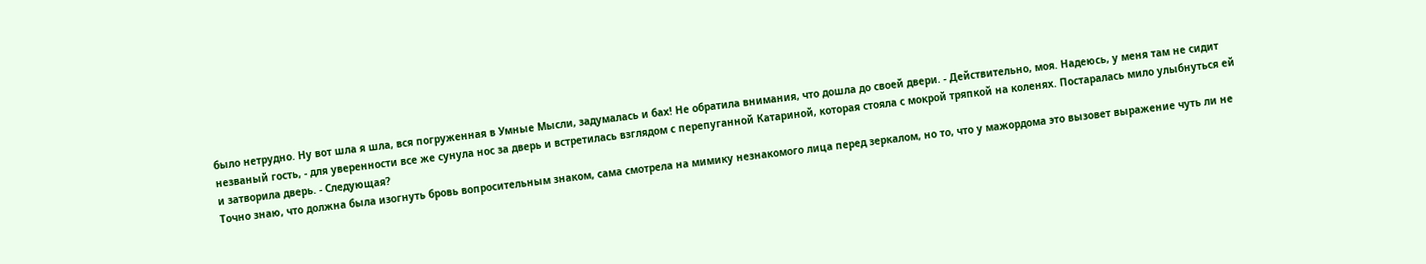было нетрудно. Ну вот шла я шла, вся погруженная в Умные Мысли, задумалась и бах! Не обратила внимания, что дошла до своей двери. - Действительно, моя. Надеюсь, у меня там не сидит незваный гость, - для уверенности все же сунула нос за дверь и встретилась взглядом с перепуганной Катариной, которая стояла с мокрой тряпкой на коленях. Постаралась мило улыбнуться ей и затворила дверь. - Следующая?
Точно знаю, что должна была изогнуть бровь вопросительным знаком, сама смотрела на мимику незнакомого лица перед зеркалом, но то, что у мажордома это вызовет выражение чуть ли не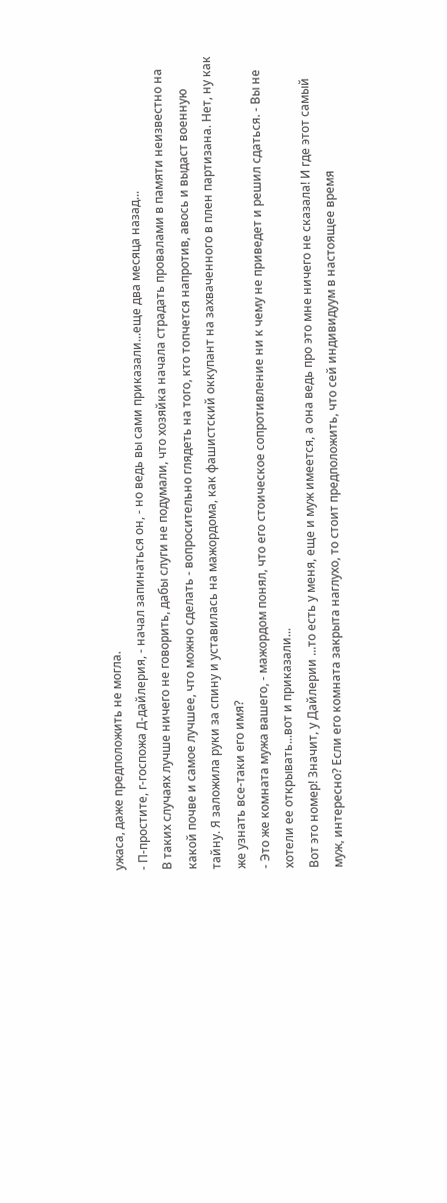ужаса, даже предположить не могла.
- П-простите, г-госпожа Д-дайлерия, - начал запинаться он, - но ведь вы сами приказали...еще два месяца назад...
В таких случаях лучше ничего не говорить, дабы слуги не подумали, что хозяйка начала страдать провалами в памяти неизвестно на какой почве и самое лучшее, что можно сделать - вопросительно глядеть на того, кто топчется напротив, авось и выдаст военную тайну. Я заложила руки за спину и уставилась на мажордома, как фашистский оккупант на захваченного в плен партизана. Нет, ну как же узнать все-таки его имя?
- Это же комната мужа вашего, - мажордом понял, что его стоическое сопротивление ни к чему не приведет и решил сдаться. - Вы не хотели ее открывать...вот и приказали...
Вот это номер! Значит, у Дайлерии ...то есть у меня, еще и муж имеется, а она ведь про это мне ничего не сказала! И где этот самый муж, интересно? Если его комната закрыта наглухо, то стоит предположить, что сей индивидуум в настоящее время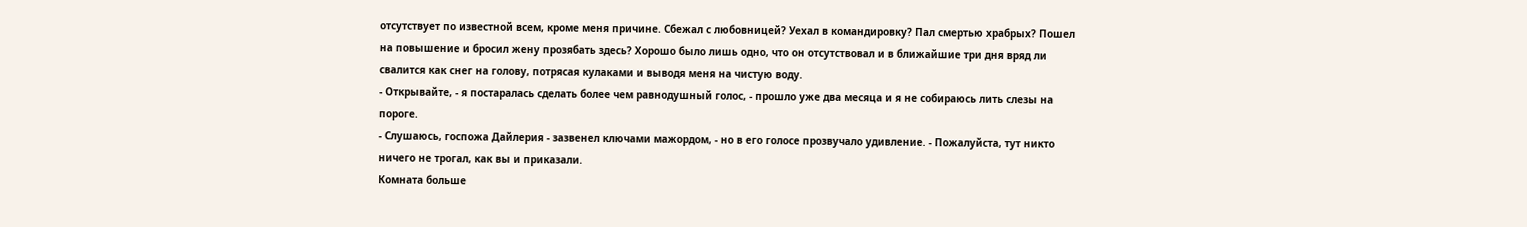отсутствует по известной всем, кроме меня причине. Сбежал с любовницей? Уехал в командировку? Пал смертью храбрых? Пошел на повышение и бросил жену прозябать здесь? Хорошо было лишь одно, что он отсутствовал и в ближайшие три дня вряд ли свалится как снег на голову, потрясая кулаками и выводя меня на чистую воду.
- Открывайте, - я постаралась сделать более чем равнодушный голос, - прошло уже два месяца и я не собираюсь лить слезы на пороге.
- Слушаюсь, госпожа Дайлерия - зазвенел ключами мажордом, - но в его голосе прозвучало удивление. - Пожалуйста, тут никто ничего не трогал, как вы и приказали.
Комната больше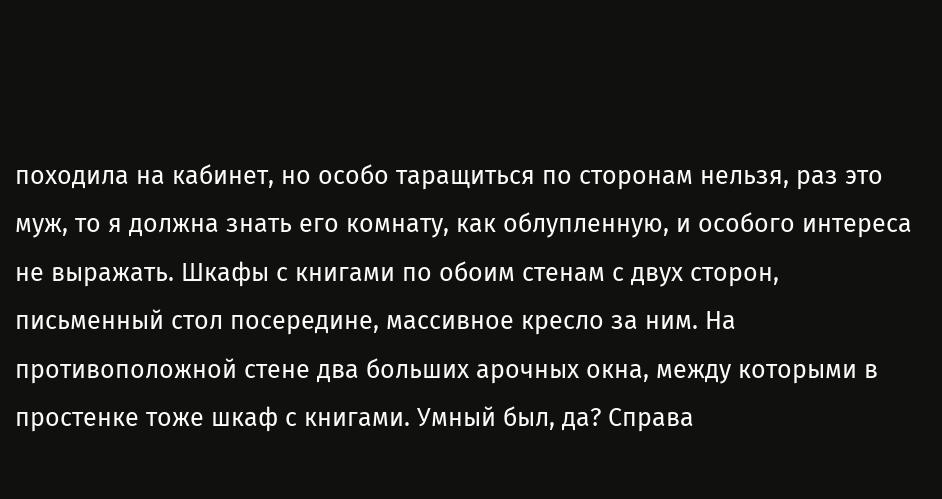походила на кабинет, но особо таращиться по сторонам нельзя, раз это муж, то я должна знать его комнату, как облупленную, и особого интереса не выражать. Шкафы с книгами по обоим стенам с двух сторон, письменный стол посередине, массивное кресло за ним. На противоположной стене два больших арочных окна, между которыми в простенке тоже шкаф с книгами. Умный был, да? Справа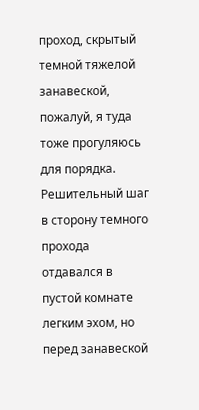проход, скрытый темной тяжелой занавеской, пожалуй, я туда тоже прогуляюсь для порядка. Решительный шаг в сторону темного прохода отдавался в пустой комнате легким эхом, но перед занавеской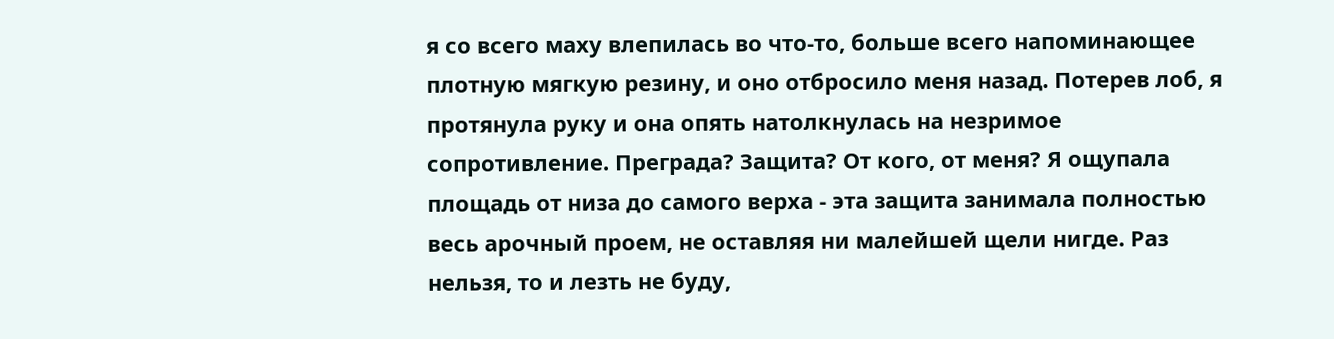я со всего маху влепилась во что-то, больше всего напоминающее плотную мягкую резину, и оно отбросило меня назад. Потерев лоб, я протянула руку и она опять натолкнулась на незримое сопротивление. Преграда? Защита? От кого, от меня? Я ощупала площадь от низа до самого верха - эта защита занимала полностью весь арочный проем, не оставляя ни малейшей щели нигде. Раз нельзя, то и лезть не буду,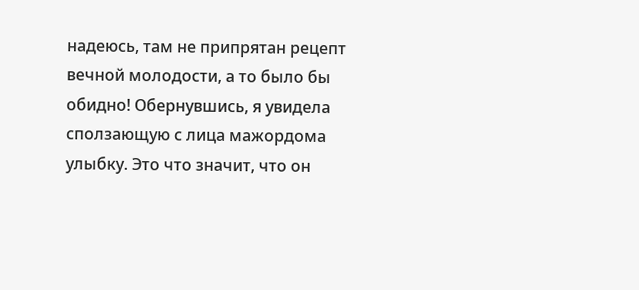надеюсь, там не припрятан рецепт вечной молодости, а то было бы обидно! Обернувшись, я увидела сползающую с лица мажордома улыбку. Это что значит, что он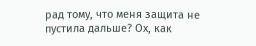рад тому, что меня защита не пустила дальше? Ох, как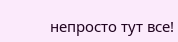непросто тут все!